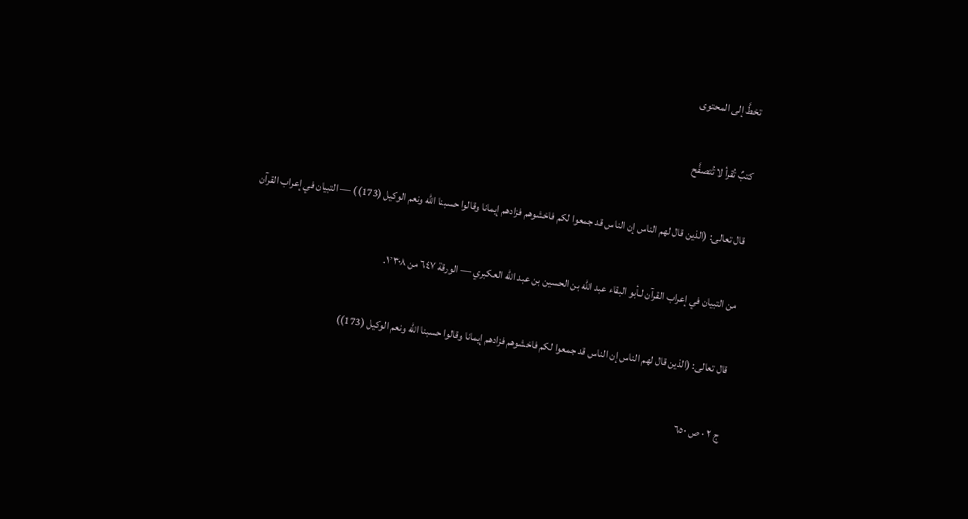تخطَّ إلى المحتوى

كتبٌ تُقرأ لا تُتصفَّح

قال تعالى: (الذين قال لهم الناس إن الناس قد جمعوا لكم فاخشوهم فزادهم إيمانا وقالوا حسبنا الله ونعم الوكيل (173)) — التبيان في إعراب القرآن

من التبيان في إعراب القرآن لـأبو البقاء عبد الله بن الحسين بن عبد الله العكبري — الورقة ٦٤٧ من ١٬٣٠٨.

قال تعالى: (الذين قال لهم الناس إن الناس قد جمعوا لكم فاخشوهم فزادهم إيمانا وقالوا حسبنا الله ونعم الوكيل (173))

ج ٢ · ص ٦٥٠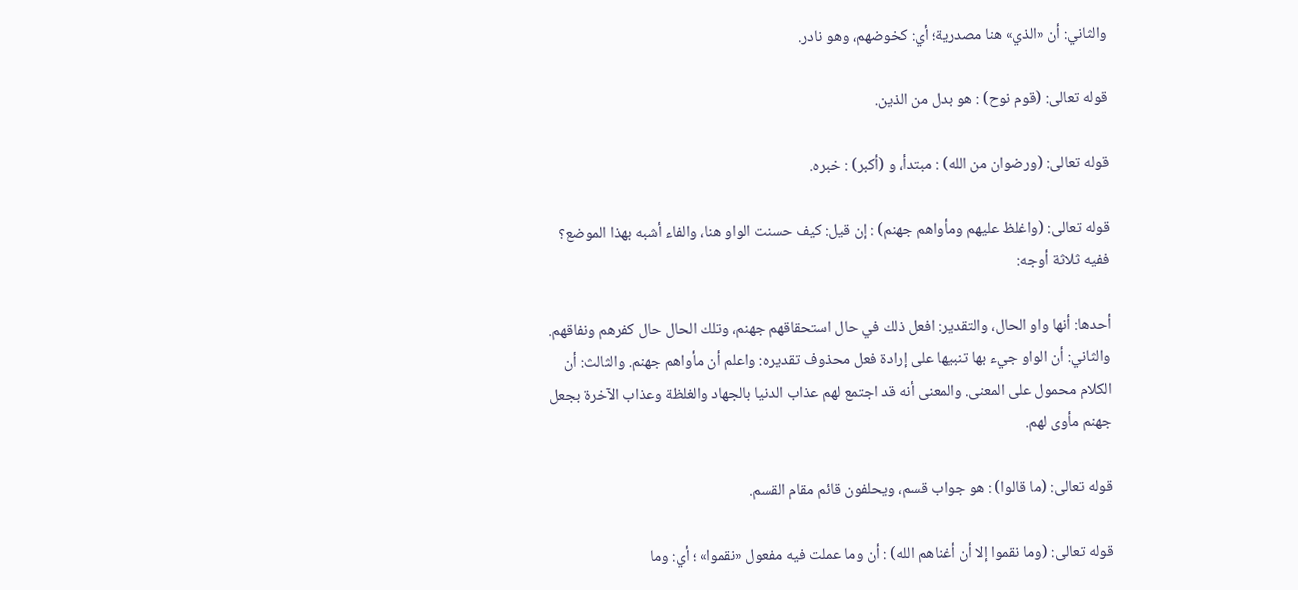والثاني: أن «الذي» هنا مصدرية؛ أي: كخوضهم، وهو نادر.

قوله تعالى: (قوم نوح) : هو بدل من الذين.

قوله تعالى: (ورضوان من الله) : مبتدأ، و (أكبر) : خبره.

قوله تعالى: (واغلظ عليهم ومأواهم جهنم) : إن قيل: كيف حسنت الواو هنا، والفاء أشبه بهذا الموضع؟ ففيه ثلاثة أوجه:

أحدها: أنها واو الحال، والتقدير: افعل ذلك في حال استحقاقهم جهنم، وتلك الحال حال كفرهم ونفاقهم. والثاني: أن الواو جيء بها تنبيها على إرادة فعل محذوف تقديره: واعلم أن مأواهم جهنم. والثالث: أن الكلام محمول على المعنى. والمعنى أنه قد اجتمع لهم عذاب الدنيا بالجهاد والغلظة وعذاب الآخرة بجعل جهنم مأوى لهم.

قوله تعالى: (ما قالوا) : هو جواب قسم، ويحلفون قائم مقام القسم.

قوله تعالى: (وما نقموا إلا أن أغناهم الله) : أن وما عملت فيه مفعول «نقموا» ؛ أي: وما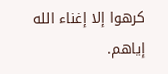كرهوا إلا إغناء الله إياهم.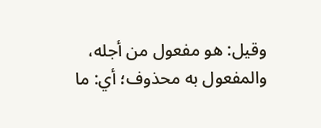وقيل: هو مفعول من أجله، والمفعول به محذوف؛ أي: ما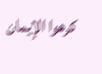كرهوا الإيمان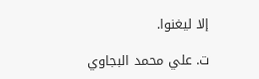إلا ليغنوا.

ت. علي محمد البجاوي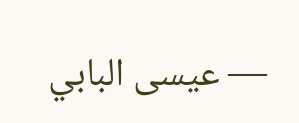— عيسى البابي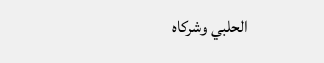الحلبي وشركاه